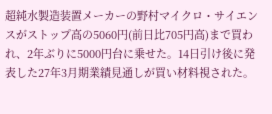超純水製造装置メーカーの野村マイクロ・サイエンスがストップ高の5060円(前日比705円高)まで買われ、2年ぶりに5000円台に乗せた。14日引け後に発表した27年3月期業績見通しが買い材料視された。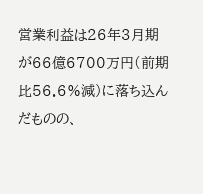営業利益は26年3月期が66億6700万円(前期比56.6%減)に落ち込んだものの、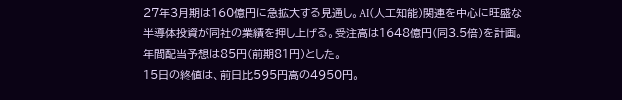27年3月期は160億円に急拡大する見通し。AI(人工知能)関連を中心に旺盛な半導体投資が同社の業績を押し上げる。受注高は1648億円(同3.5倍)を計画。年間配当予想は85円(前期81円)とした。
15日の終値は、前日比595円高の4950円。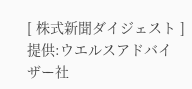[ 株式新聞ダイジェスト ] 提供:ウエルスアドバイザー社